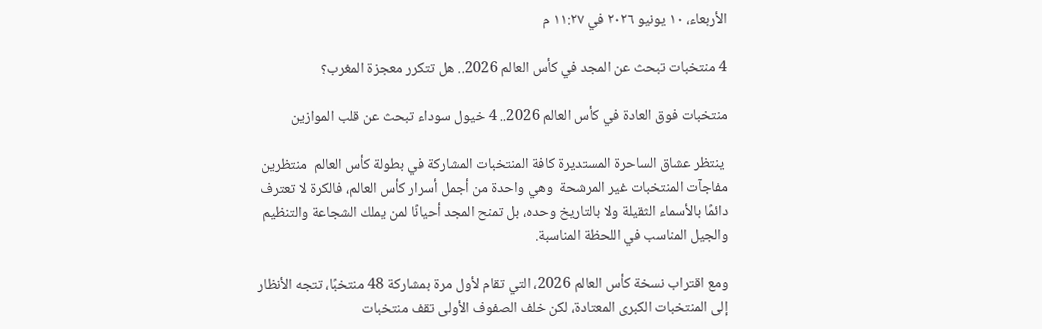الأربعاء، ١٠ يونيو ٢٠٢٦ في ١١:٢٧ م

4 منتخبات تبحث عن المجد في كأس العالم 2026.. هل تتكرر معجزة المغرب؟

منتخبات فوق العادة في كأس العالم 2026.. 4 خيول سوداء تبحث عن قلب الموازين

 ينتظر عشاق الساحرة المستديرة كافة المنتخبات المشاركة في بطولة كأس العالم  منتظرين  مفاجآت المنتخبات غير المرشحة  وهي واحدة من أجمل أسرار كأس العالم، فالكرة لا تعترف دائمًا بالأسماء الثقيلة ولا بالتاريخ وحده، بل تمنح المجد أحيانًا لمن يملك الشجاعة والتنظيم والجيل المناسب في اللحظة المناسبة.

ومع اقتراب نسخة كأس العالم 2026، التي تقام لأول مرة بمشاركة 48 منتخبًا، تتجه الأنظار إلى المنتخبات الكبرى المعتادة، لكن خلف الصفوف الأولى تقف منتخبات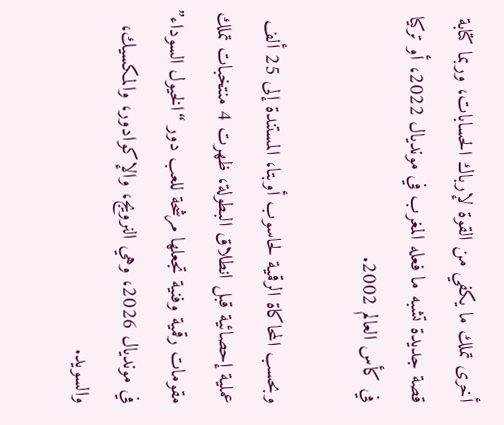أخرى تملك ما يكفي من القوة لإرباك الحسابات، وربما كتابة قصة جديدة تشبه ما فعله المغرب في مونديال 2022، أو تركيا في كأس العالم 2002.

وبحسب المحاكاة الرقمية لحاسوب أوبتا، المستندة إلى 25 ألف عملية إحصائية قبل انطلاق البطولة، ظهرت 4 منتخبات تملك مقومات رقمية وفنية تجعلها مرشحة للعب دور “الخيول السوداء” في مونديال 2026، وهي النرويج، والإكوادور، والمكسيك، والسويد.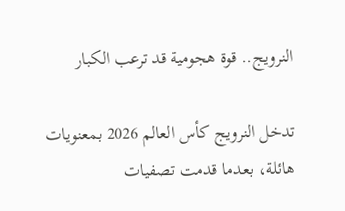النرويج.. قوة هجومية قد ترعب الكبار

تدخل النرويج كأس العالم 2026 بمعنويات هائلة، بعدما قدمت تصفيات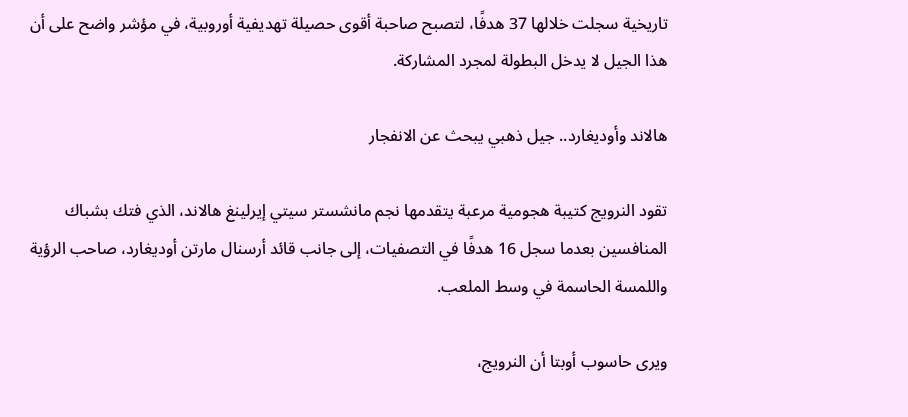تاريخية سجلت خلالها 37 هدفًا، لتصبح صاحبة أقوى حصيلة تهديفية أوروبية، في مؤشر واضح على أن هذا الجيل لا يدخل البطولة لمجرد المشاركة.

هالاند وأوديغارد.. جيل ذهبي يبحث عن الانفجار

تقود النرويج كتيبة هجومية مرعبة يتقدمها نجم مانشستر سيتي إيرلينغ هالاند، الذي فتك بشباك المنافسين بعدما سجل 16 هدفًا في التصفيات، إلى جانب قائد أرسنال مارتن أوديغارد، صاحب الرؤية واللمسة الحاسمة في وسط الملعب.

ويرى حاسوب أوبتا أن النرويج،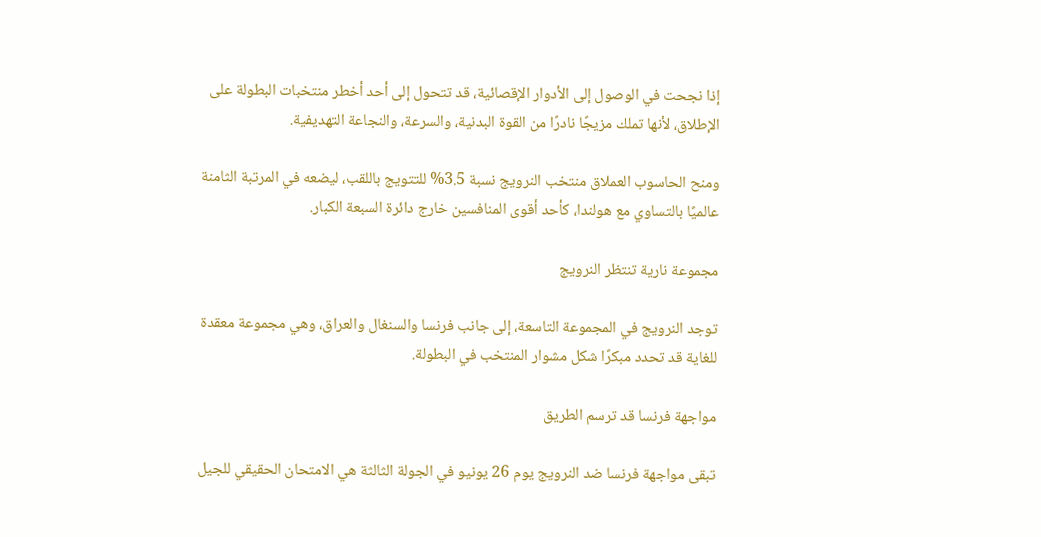إذا نجحت في الوصول إلى الأدوار الإقصائية، قد تتحول إلى أحد أخطر منتخبات البطولة على الإطلاق، لأنها تملك مزيجًا نادرًا من القوة البدنية، والسرعة، والنجاعة التهديفية.

ومنح الحاسوب العملاق منتخب النرويج نسبة 3.5% للتتويج باللقب، ليضعه في المرتبة الثامنة عالميًا بالتساوي مع هولندا، كأحد أقوى المنافسين خارج دائرة السبعة الكبار.

مجموعة نارية تنتظر النرويج

توجد النرويج في المجموعة التاسعة، إلى جانب فرنسا والسنغال والعراق، وهي مجموعة معقدة للغاية قد تحدد مبكرًا شكل مشوار المنتخب في البطولة.

مواجهة فرنسا قد ترسم الطريق

تبقى مواجهة فرنسا ضد النرويج يوم 26 يونيو في الجولة الثالثة هي الامتحان الحقيقي للجيل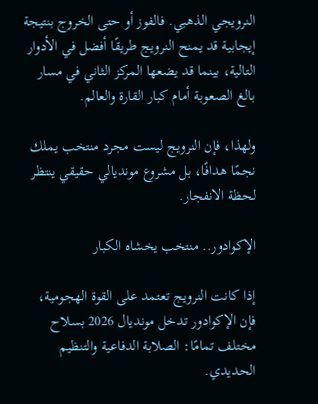النرويجي الذهبي. فالفوز أو حتى الخروج بنتيجة إيجابية قد يمنح النرويج طريقًا أفضل في الأدوار التالية، بينما قد يضعها المركز الثاني في مسار بالغ الصعوبة أمام كبار القارة والعالم.

ولهذا، فإن النرويج ليست مجرد منتخب يملك نجمًا هدافًا، بل مشروع مونديالي حقيقي ينتظر لحظة الانفجار.

الإكوادور.. منتخب يخشاه الكبار

إذا كانت النرويج تعتمد على القوة الهجومية، فإن الإكوادور تدخل مونديال 2026 بسلاح مختلف تمامًا: الصلابة الدفاعية والتنظيم الحديدي.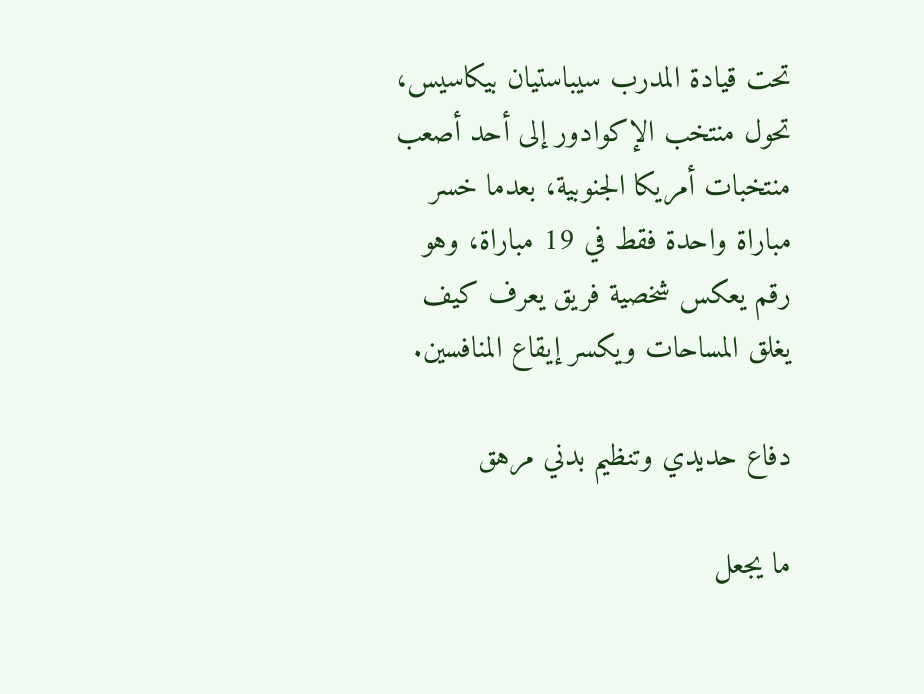تحت قيادة المدرب سيباستيان بيكاسيس، تحول منتخب الإكوادور إلى أحد أصعب منتخبات أمريكا الجنوبية، بعدما خسر مباراة واحدة فقط في 19 مباراة، وهو رقم يعكس شخصية فريق يعرف كيف يغلق المساحات ويكسر إيقاع المنافسين.

دفاع حديدي وتنظيم بدني مرهق

ما يجعل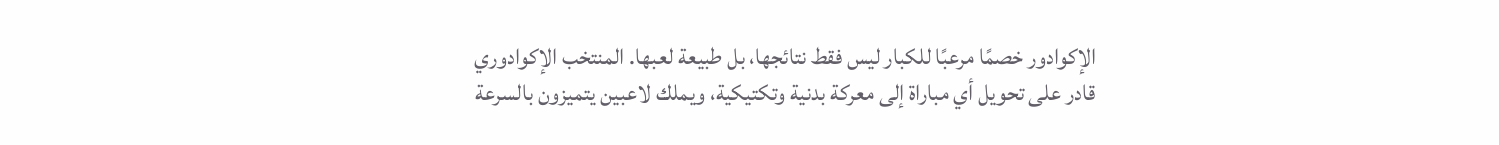الإكوادور خصمًا مرعبًا للكبار ليس فقط نتائجها، بل طبيعة لعبها. المنتخب الإكوادوري قادر على تحويل أي مباراة إلى معركة بدنية وتكتيكية، ويملك لاعبين يتميزون بالسرعة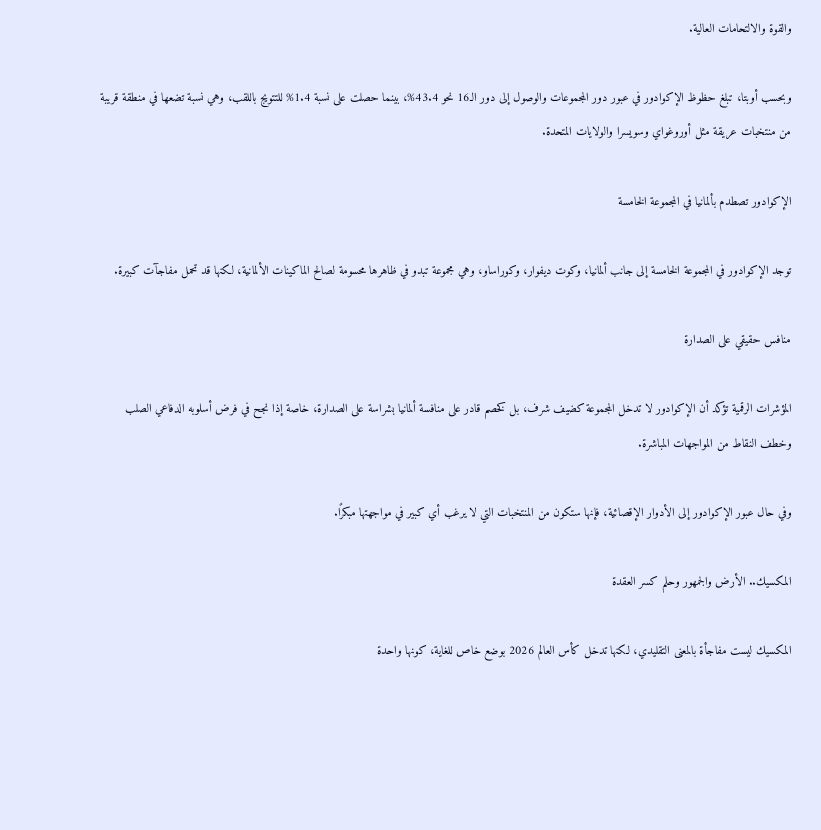والقوة والالتحامات العالية.

وبحسب أوبتا، تبلغ حظوظ الإكوادور في عبور دور المجموعات والوصول إلى دور الـ16 نحو 43.4%، بينما حصلت على نسبة 1.4% للتتويج باللقب، وهي نسبة تضعها في منطقة قريبة من منتخبات عريقة مثل أوروغواي وسويسرا والولايات المتحدة.

الإكوادور تصطدم بألمانيا في المجموعة الخامسة

توجد الإكوادور في المجموعة الخامسة إلى جانب ألمانيا، وكوت ديفوار، وكوراساو، وهي مجموعة تبدو في ظاهرها محسومة لصالح الماكينات الألمانية، لكنها قد تحمل مفاجآت كبيرة.

منافس حقيقي على الصدارة

المؤشرات الرقمية تؤكد أن الإكوادور لا تدخل المجموعة كضيف شرف، بل كخصم قادر على منافسة ألمانيا بشراسة على الصدارة، خاصة إذا نجح في فرض أسلوبه الدفاعي الصلب وخطف النقاط من المواجهات المباشرة.

وفي حال عبور الإكوادور إلى الأدوار الإقصائية، فإنها ستكون من المنتخبات التي لا يرغب أي كبير في مواجهتها مبكرًا.

المكسيك.. الأرض والجمهور وحلم كسر العقدة

المكسيك ليست مفاجأة بالمعنى التقليدي، لكنها تدخل كأس العالم 2026 بوضع خاص للغاية، كونها واحدة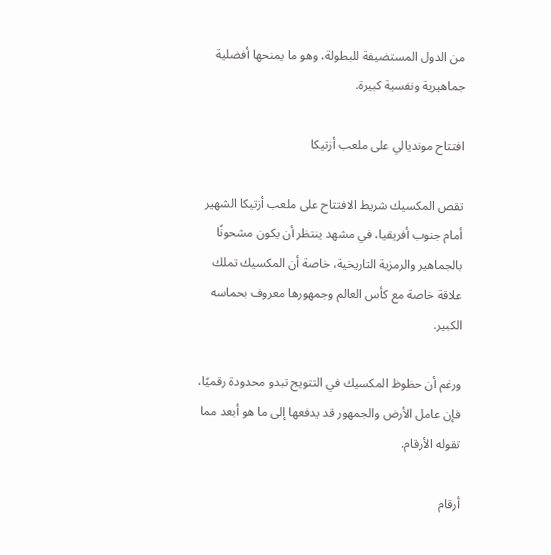من الدول المستضيفة للبطولة، وهو ما يمنحها أفضلية جماهيرية ونفسية كبيرة.

افتتاح مونديالي على ملعب أزتيكا

تقص المكسيك شريط الافتتاح على ملعب أزتيكا الشهير أمام جنوب أفريقيا، في مشهد ينتظر أن يكون مشحونًا بالجماهير والرمزية التاريخية، خاصة أن المكسيك تملك علاقة خاصة مع كأس العالم وجمهورها معروف بحماسه الكبير.

ورغم أن حظوظ المكسيك في التتويج تبدو محدودة رقميًا، فإن عامل الأرض والجمهور قد يدفعها إلى ما هو أبعد مما تقوله الأرقام.

أرقام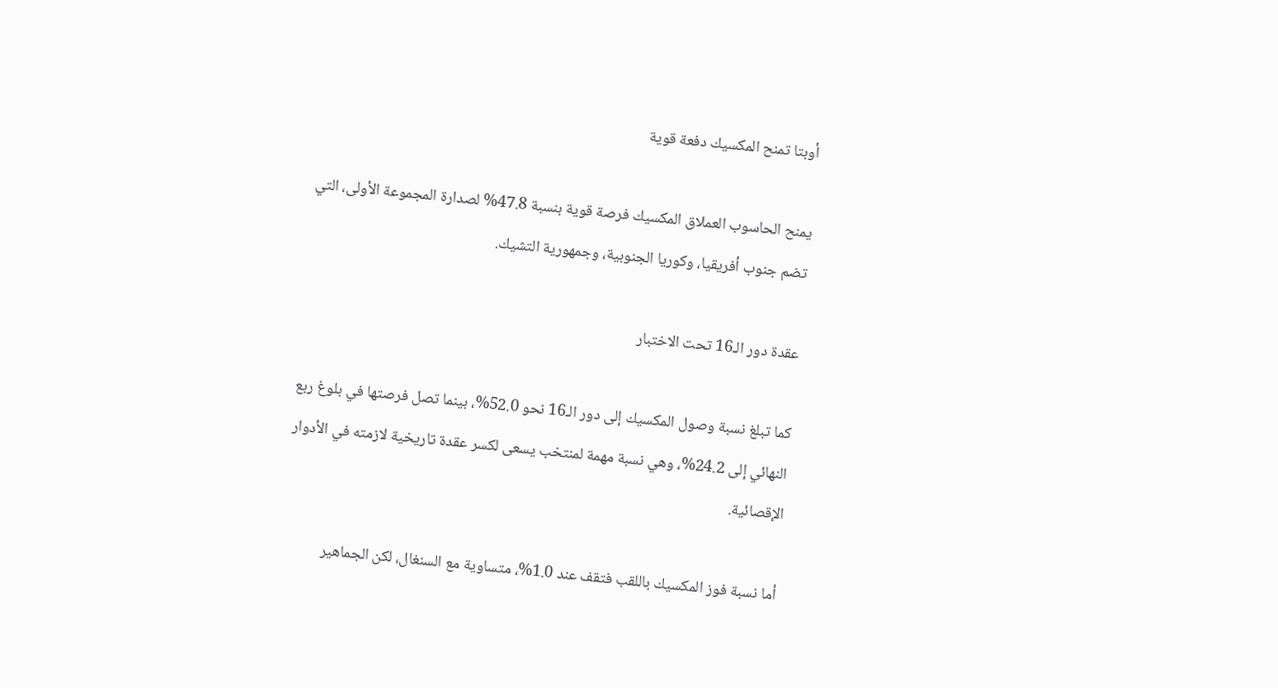أوبتا تمنح المكسيك دفعة قوية

يمنح الحاسوب العملاق المكسيك فرصة قوية بنسبة 47.8% لصدارة المجموعة الأولى، التي تضم جنوب أفريقيا، وكوريا الجنوبية، وجمهورية التشيك.

عقدة دور الـ16 تحت الاختبار

كما تبلغ نسبة وصول المكسيك إلى دور الـ16 نحو 52.0%، بينما تصل فرصتها في بلوغ ربع النهائي إلى 24.2%، وهي نسبة مهمة لمنتخب يسعى لكسر عقدة تاريخية لازمته في الأدوار الإقصائية.

أما نسبة فوز المكسيك باللقب فتقف عند 1.0%، متساوية مع السنغال، لكن الجماهير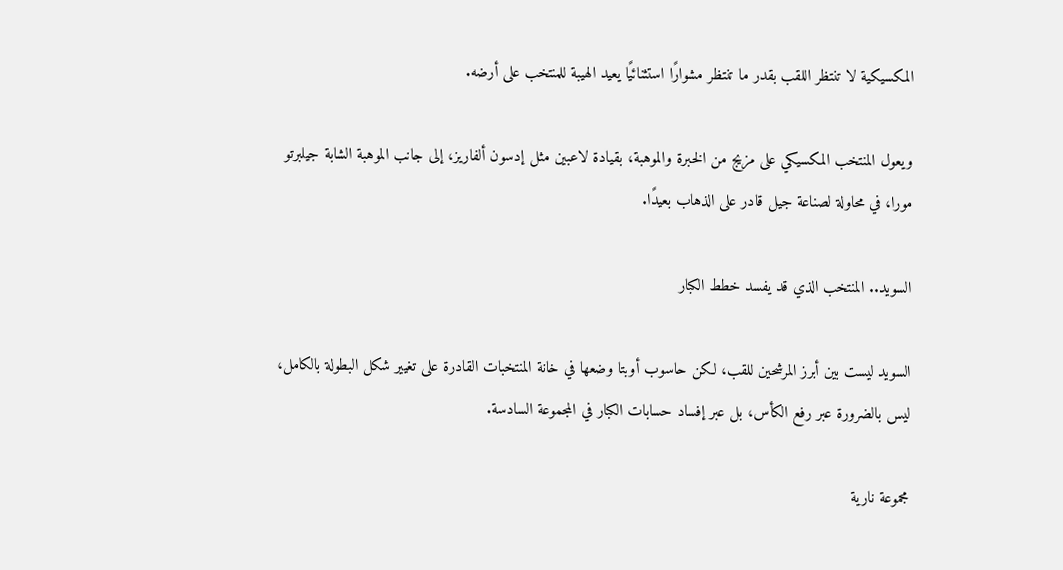المكسيكية لا تنتظر اللقب بقدر ما تنتظر مشوارًا استثنائيًا يعيد الهيبة للمنتخب على أرضه.

ويعول المنتخب المكسيكي على مزيج من الخبرة والموهبة، بقيادة لاعبين مثل إدسون ألفاريز، إلى جانب الموهبة الشابة جيلبرتو مورا، في محاولة لصناعة جيل قادر على الذهاب بعيدًا.

السويد.. المنتخب الذي قد يفسد خطط الكبار

السويد ليست بين أبرز المرشحين للقب، لكن حاسوب أوبتا وضعها في خانة المنتخبات القادرة على تغيير شكل البطولة بالكامل، ليس بالضرورة عبر رفع الكأس، بل عبر إفساد حسابات الكبار في المجموعة السادسة.

مجموعة نارية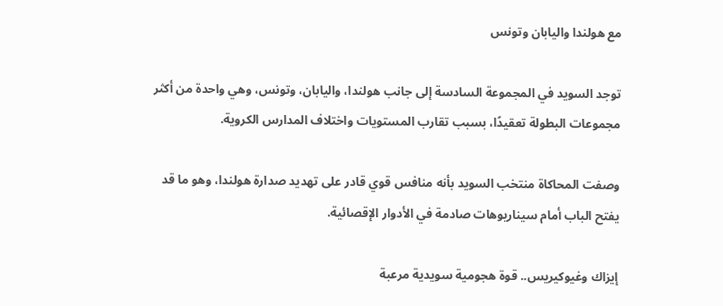مع هولندا واليابان وتونس

توجد السويد في المجموعة السادسة إلى جانب هولندا، واليابان، وتونس، وهي واحدة من أكثر مجموعات البطولة تعقيدًا، بسبب تقارب المستويات واختلاف المدارس الكروية.

وصفت المحاكاة منتخب السويد بأنه منافس قوي قادر على تهديد صدارة هولندا، وهو ما قد يفتح الباب أمام سيناريوهات صادمة في الأدوار الإقصائية.

إيزاك وغيوكيريس.. قوة هجومية سويدية مرعبة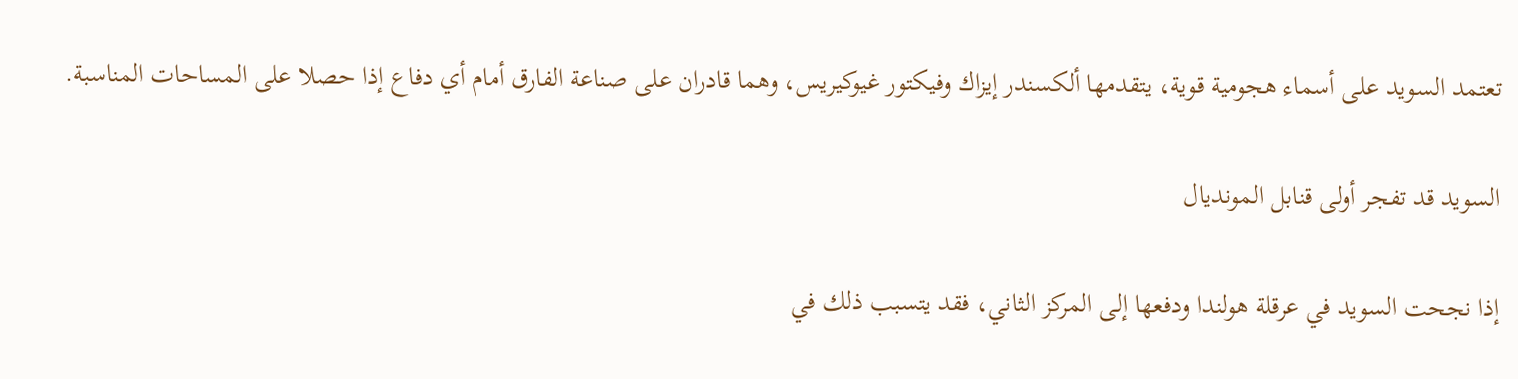تعتمد السويد على أسماء هجومية قوية، يتقدمها ألكسندر إيزاك وفيكتور غيوكيريس، وهما قادران على صناعة الفارق أمام أي دفاع إذا حصلا على المساحات المناسبة.

السويد قد تفجر أولى قنابل المونديال

إذا نجحت السويد في عرقلة هولندا ودفعها إلى المركز الثاني، فقد يتسبب ذلك في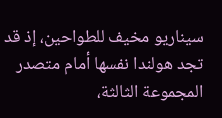سيناريو مخيف للطواحين، إذ قد تجد هولندا نفسها أمام متصدر المجموعة الثالثة،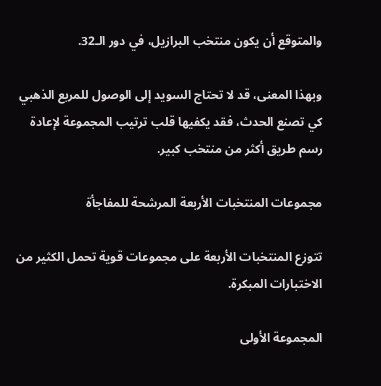والمتوقع أن يكون منتخب البرازيل، في دور الـ32.

وبهذا المعنى، قد لا تحتاج السويد إلى الوصول للمربع الذهبي كي تصنع الحدث، فقد يكفيها قلب ترتيب المجموعة لإعادة رسم طريق أكثر من منتخب كبير.

مجموعات المنتخبات الأربعة المرشحة للمفاجأة

تتوزع المنتخبات الأربعة على مجموعات قوية تحمل الكثير من الاختبارات المبكرة.

المجموعة الأولى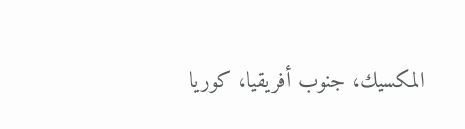المكسيك، جنوب أفريقيا، كوريا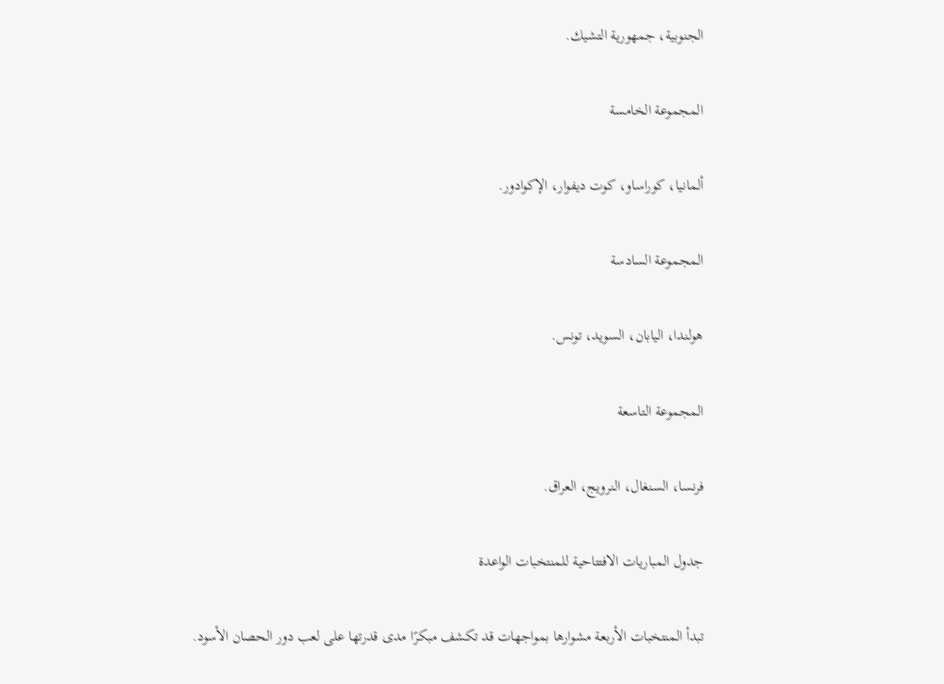الجنوبية، جمهورية التشيك.

المجموعة الخامسة

ألمانيا، كوراساو، كوت ديفوار، الإكوادور.

المجموعة السادسة

هولندا، اليابان، السويد، تونس.

المجموعة التاسعة

فرنسا، السنغال، النرويج، العراق.

جدول المباريات الافتتاحية للمنتخبات الواعدة

تبدأ المنتخبات الأربعة مشوارها بمواجهات قد تكشف مبكرًا مدى قدرتها على لعب دور الحصان الأسود.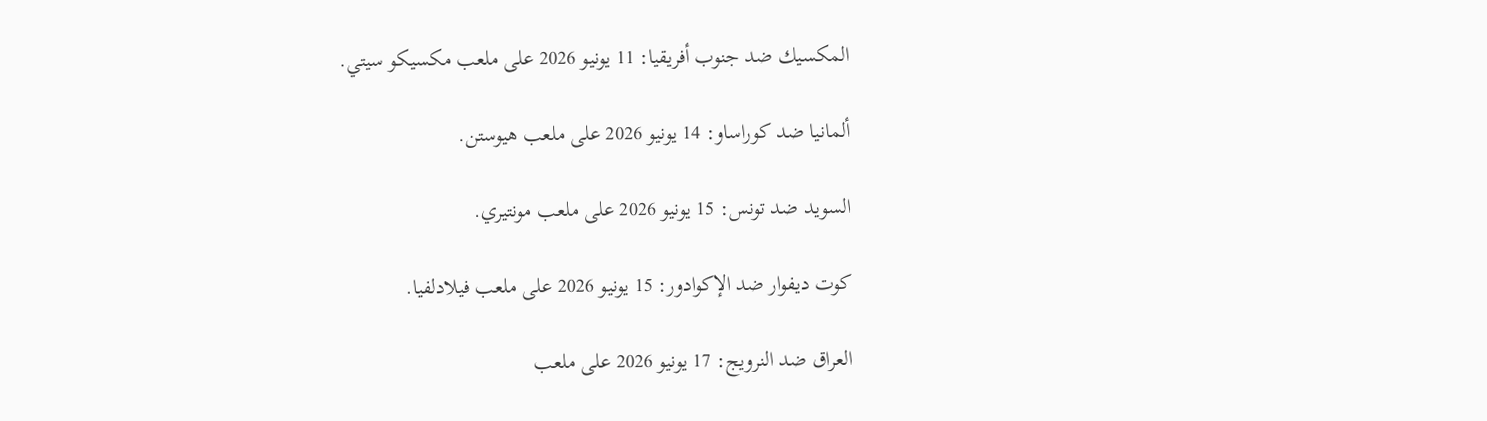المكسيك ضد جنوب أفريقيا: 11 يونيو 2026 على ملعب مكسيكو سيتي.

ألمانيا ضد كوراساو: 14 يونيو 2026 على ملعب هيوستن.

السويد ضد تونس: 15 يونيو 2026 على ملعب مونتيري.

كوت ديفوار ضد الإكوادور: 15 يونيو 2026 على ملعب فيلادلفيا.

العراق ضد النرويج: 17 يونيو 2026 على ملعب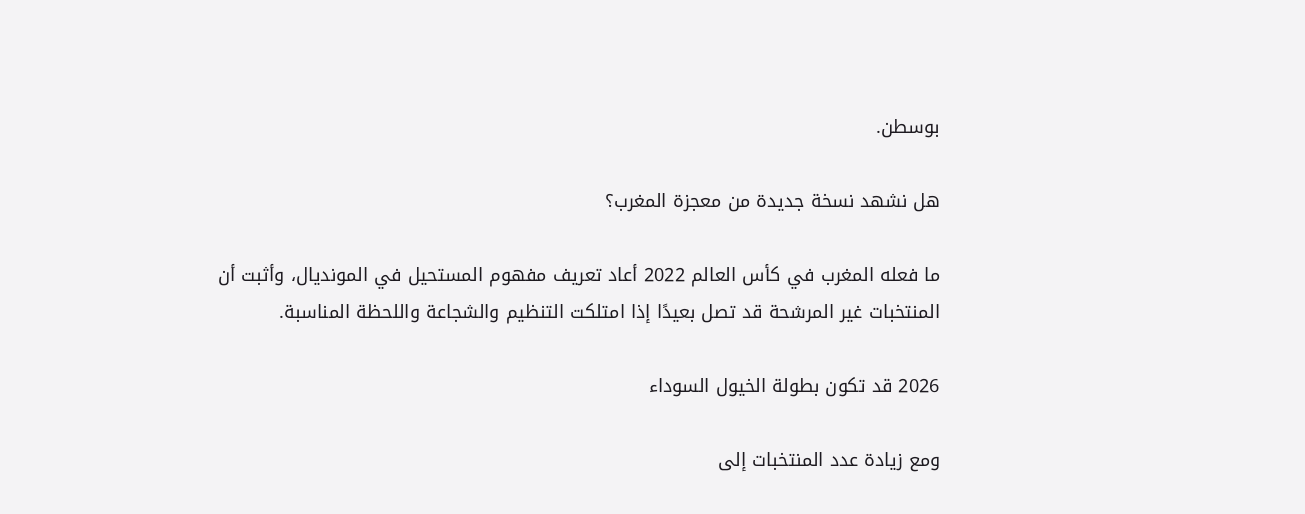بوسطن.

هل نشهد نسخة جديدة من معجزة المغرب؟

ما فعله المغرب في كأس العالم 2022 أعاد تعريف مفهوم المستحيل في المونديال، وأثبت أن المنتخبات غير المرشحة قد تصل بعيدًا إذا امتلكت التنظيم والشجاعة واللحظة المناسبة.

2026 قد تكون بطولة الخيول السوداء

ومع زيادة عدد المنتخبات إلى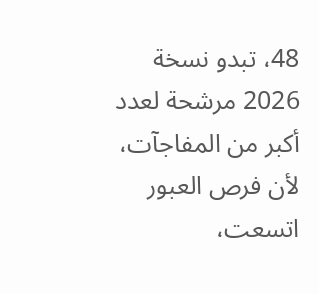48، تبدو نسخة 2026 مرشحة لعدد أكبر من المفاجآت، لأن فرص العبور اتسعت،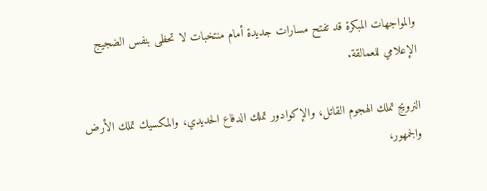والمواجهات المبكرة قد تفتح مسارات جديدة أمام منتخبات لا تحظى بنفس الضجيج الإعلامي للعمالقة.

النرويج تملك الهجوم القاتل، والإكوادور تملك الدفاع الحديدي، والمكسيك تملك الأرض والجمهور،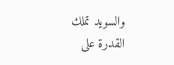والسويد تملك القدرة على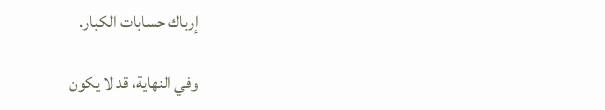إرباك حسابات الكبار.

وفي النهاية، قد لا يكون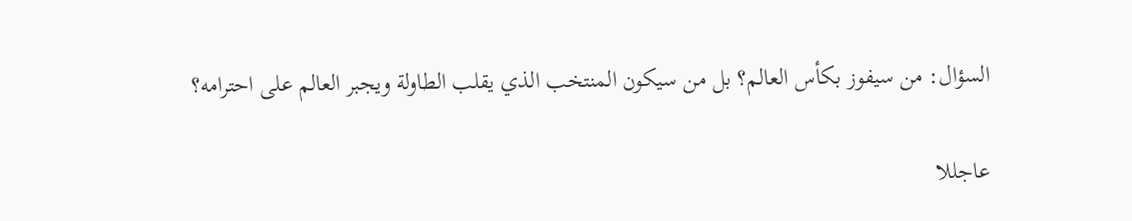السؤال: من سيفوز بكأس العالم؟ بل من سيكون المنتخب الذي يقلب الطاولة ويجبر العالم على احترامه؟

عاجللا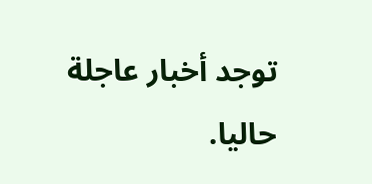توجد أخبار عاجلة حاليا.